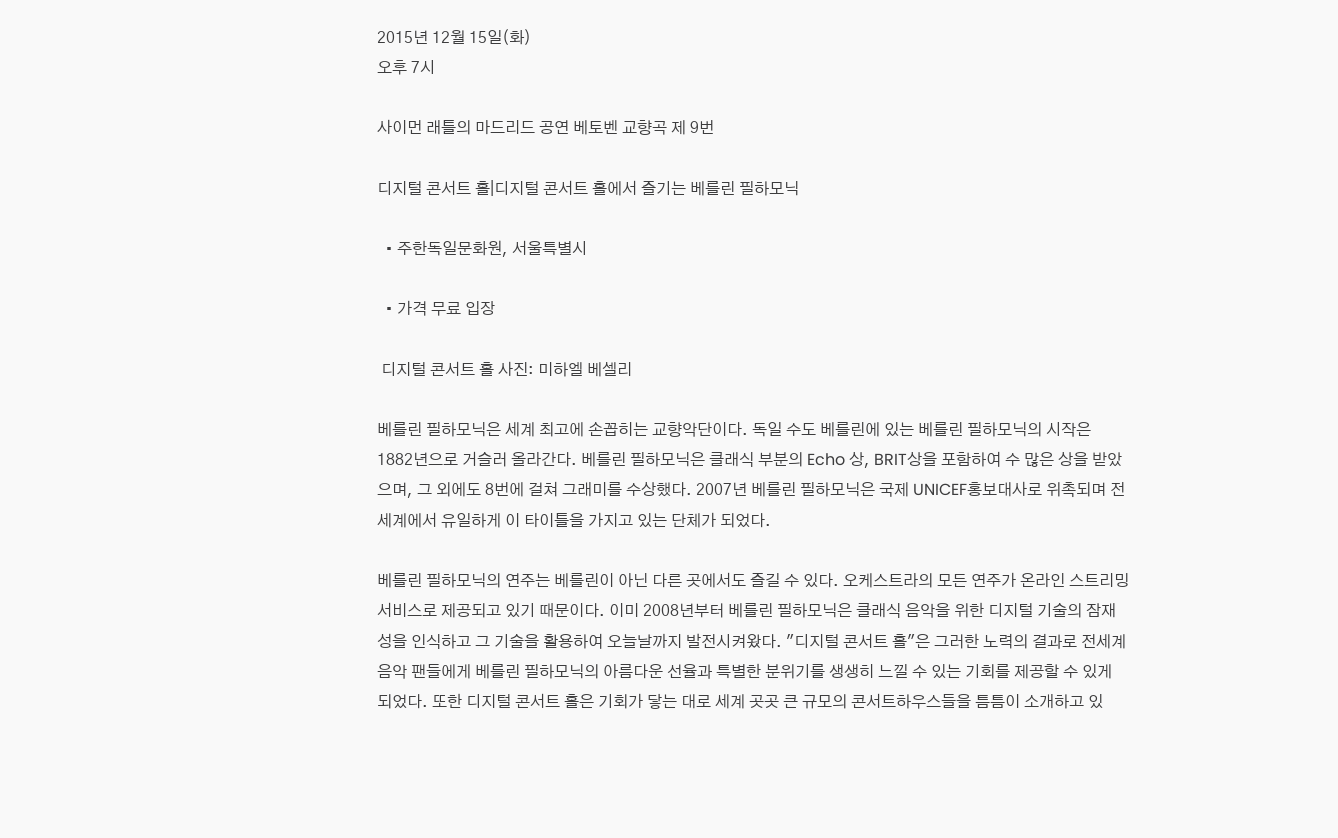2015년 12월 15일(화)
오후 7시

사이먼 래틀의 마드리드 공연 베토벤 교향곡 제 9번

디지털 콘서트 홀|디지털 콘서트 홀에서 즐기는 베를린 필하모닉

  • 주한독일문화원, 서울특별시

  • 가격 무료 입장

 디지털 콘서트 홀 사진: 미하엘 베셀리

베를린 필하모닉은 세계 최고에 손꼽히는 교향악단이다. 독일 수도 베를린에 있는 베를린 필하모닉의 시작은 1882년으로 거슬러 올라간다. 베를린 필하모닉은 클래식 부분의 Echo 상, BRIT상을 포함하여 수 많은 상을 받았으며, 그 외에도 8번에 걸쳐 그래미를 수상했다. 2007년 베를린 필하모닉은 국제 UNICEF홍보대사로 위촉되며 전세계에서 유일하게 이 타이틀을 가지고 있는 단체가 되었다.

베를린 필하모닉의 연주는 베를린이 아닌 다른 곳에서도 즐길 수 있다. 오케스트라의 모든 연주가 온라인 스트리밍 서비스로 제공되고 있기 때문이다. 이미 2008년부터 베를린 필하모닉은 클래식 음악을 위한 디지털 기술의 잠재성을 인식하고 그 기술을 활용하여 오늘날까지 발전시켜왔다. "디지털 콘서트 홀"은 그러한 노력의 결과로 전세계 음악 팬들에게 베를린 필하모닉의 아름다운 선율과 특별한 분위기를 생생히 느낄 수 있는 기회를 제공할 수 있게 되었다. 또한 디지털 콘서트 홀은 기회가 닿는 대로 세계 곳곳 큰 규모의 콘서트하우스들을 틈틈이 소개하고 있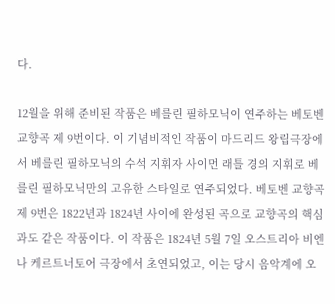다.

12월을 위해 준비된 작품은 베를린 필하모닉이 연주하는 베토벤 교향곡 제 9번이다. 이 기념비적인 작품이 마드리드 왕립극장에서 베를린 필하모닉의 수석 지휘자 사이먼 래틀 경의 지휘로 베를린 필하모닉만의 고유한 스타일로 연주되었다. 베토벤 교향곡 제 9번은 1822년과 1824년 사이에 완성된 곡으로 교향곡의 핵심과도 같은 작품이다. 이 작품은 1824년 5월 7일 오스트리아 비엔나 케르트너토어 극장에서 초연되었고, 이는 당시 음악계에 오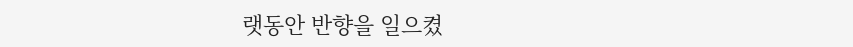랫동안 반향을 일으켰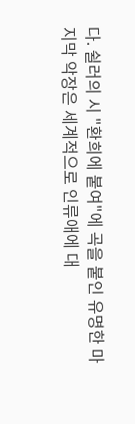다. 쉴러의 시 "환희에 붙여"에 곡을 붙인 유명한 마지막 악장은 세계적으로 인류애에 대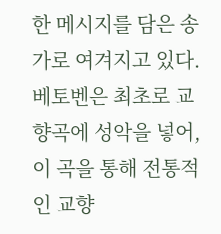한 메시지를 담은 송가로 여겨지고 있다. 베토벤은 최초로 교향곡에 성악을 넣어,이 곡을 통해 전통적인 교향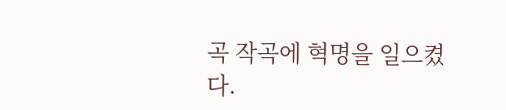곡 작곡에 혁명을 일으켰다.